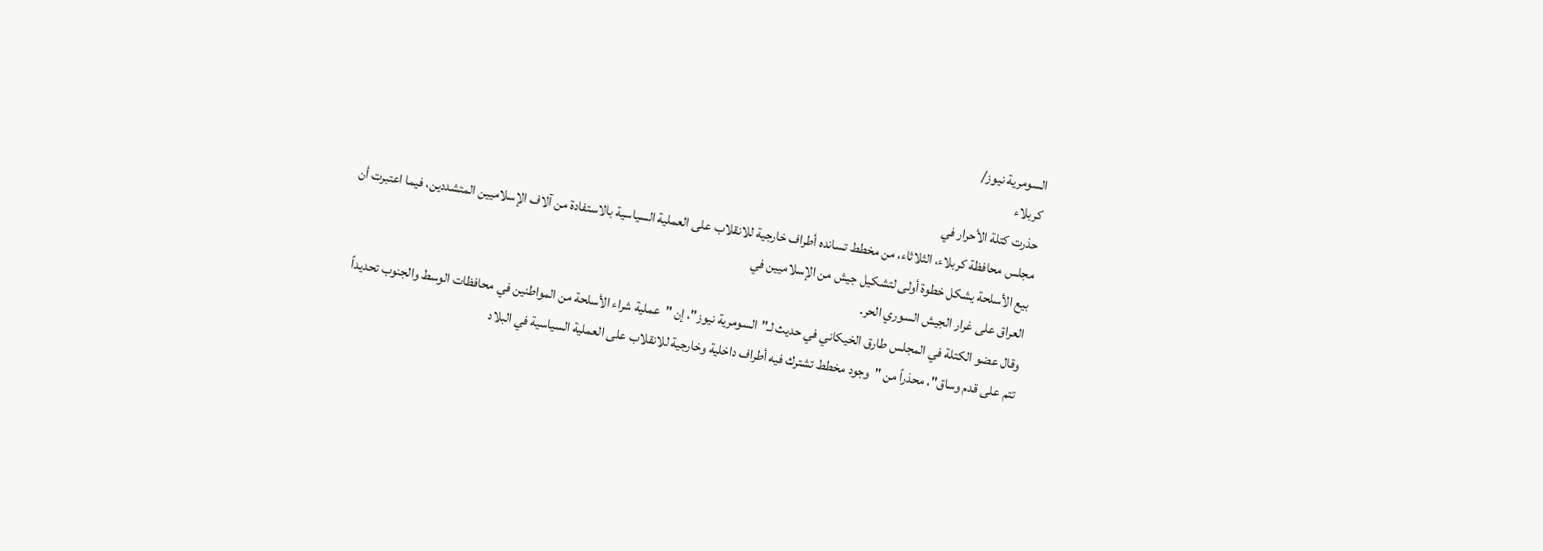السومرية نيوز/
كربلاء
حذرت كتلة الأحرار في
مجلس محافظة كربلاء، الثلاثاء، من مخطط تسانده أطراف خارجية للانقلاب على العملية السياسية بالاستفادة من آلاف الإسلاميين المتشددين، فيما اعتبرت أن بيع الأسلحة يشكل خطوة أولى لتشكيل جيش من الإسلاميين في
العراق على غرار الجيش السوري الحر.
وقال عضو الكتلة في المجلس طارق الخيكاني في حديث لـ"السومرية نيوز"، إن "عملية شراء الأسلحة من المواطنين في محافظات الوسط والجنوب تحديداً تتم على قدم وساق"، محذراً من "وجود مخطط تشترك فيه أطراف داخلية وخارجية للانقلاب على العملية السياسية في البلاد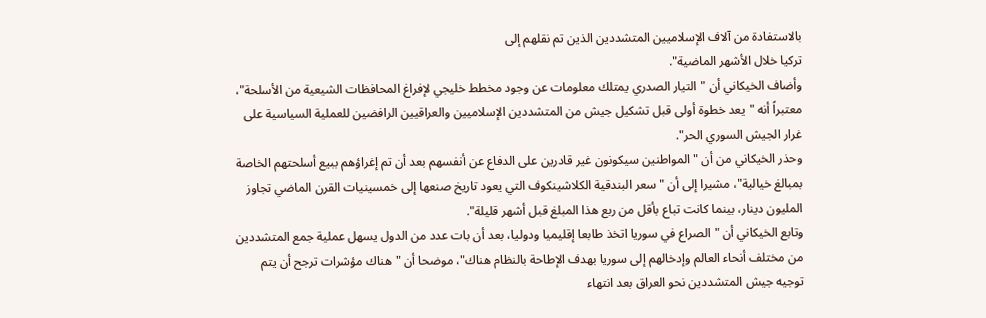بالاستفادة من آلاف الإسلاميين المتشددين الذين تم نقلهم إلى
تركيا خلال الأشهر الماضية".
وأضاف الخيكاني أن "التيار الصدري يمتلك معلومات عن وجود مخطط خليجي لإفراغ المحافظات الشيعية من الأسلحة"، معتبراً أنه "يعد خطوة أولى قبل تشكيل جيش من المتشددين الإسلاميين والعراقيين الرافضين للعملية السياسية على غرار الجيش السوري الحر".
وحذر الخيكاني من أن "المواطنين سيكونون غير قادرين على الدفاع عن أنفسهم بعد أن تم إغراؤهم ببيع أسلحتهم الخاصة بمبالغ خيالية"، مشيرا إلى أن "سعر البندقية الكلاشينكوف التي يعود تاريخ صنعها إلى خمسينيات القرن الماضي تجاوز المليون دينار، بينما كانت تباع بأقل من ربع هذا المبلغ قبل أشهر قليلة".
وتابع الخيكاني أن "الصراع في سوريا اتخذ طابعا إقليميا ودوليا، بعد أن بات عدد من الدول يسهل عملية جمع المتشددين من مختلف أنحاء العالم وإدخالهم إلى سوريا بهدف الإطاحة بالنظام هناك"، موضحا أن "هناك مؤشرات ترجح أن يتم توجيه جيش المتشددين نحو العراق بعد انتهاء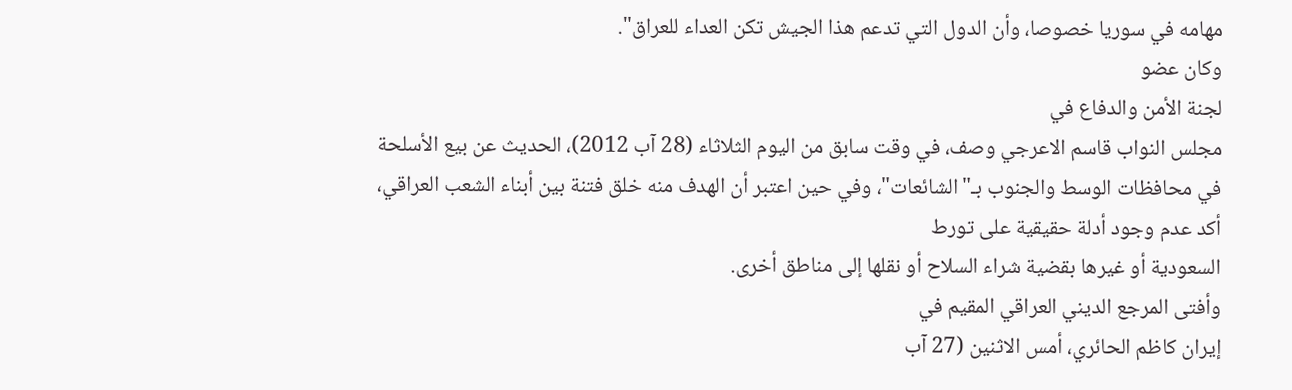مهامه في سوريا خصوصا، وأن الدول التي تدعم هذا الجيش تكن العداء للعراق".
وكان عضو
لجنة الأمن والدفاع في
مجلس النواب قاسم الاعرجي وصف، في وقت سابق من اليوم الثلاثاء (28 آب 2012)، الحديث عن بيع الأسلحة في محافظات الوسط والجنوب بـ"الشائعات"، وفي حين اعتبر أن الهدف منه خلق فتنة بين أبناء الشعب العراقي، أكد عدم وجود أدلة حقيقية على تورط
السعودية أو غيرها بقضية شراء السلاح أو نقلها إلى مناطق أخرى.
وأفتى المرجع الديني العراقي المقيم في
إيران كاظم الحائري، أمس الاثنين (27 آب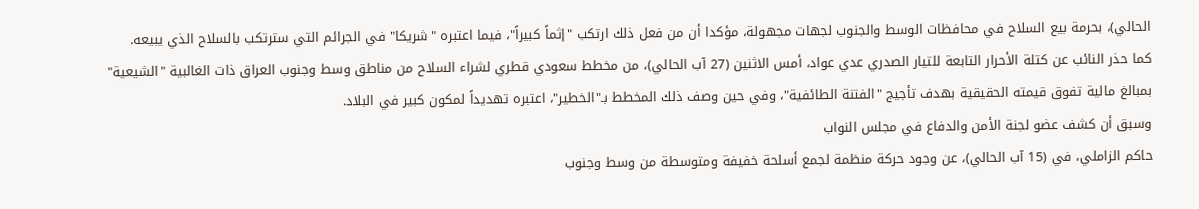الحالي)، بحرمة بيع السلاح في محافظات الوسط والجنوب لجهات مجهولة، مؤكدا أن من فعل ذلك ارتكب "إثماً كبيراً"، فيما اعتبره "شريكا" في الجرائم التي سترتكب بالسلاح الذي يبيعه.
كما حذر النائب عن كتلة الأحرار التابعة للتيار الصدري عدي عواد، أمس الاثنين (27 آب الحالي)، من مخطط سعودي قطري لشراء السلاح من مناطق وسط وجنوب العراق ذات الغالبية "الشيعية" بمبالغ مالية تفوق قيمته الحقيقية بهدف تأجيج "الفتنة الطائفية"، وفي حين وصف ذلك المخطط بـ"الخطير"، اعتبره تهديداً لمكون كبير في البلاد.
وسبق أن كشف عضو لجنة الأمن والدفاع في مجلس النواب
حاكم الزاملي، في (15 آب الحالي)، عن وجود حركة منظمة لجمع أسلحة خفيفة ومتوسطة من وسط وجنوب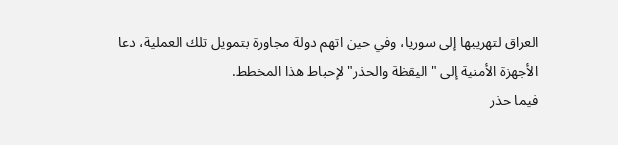العراق لتهريبها إلى سوريا، وفي حين اتهم دولة مجاورة بتمويل تلك العملية، دعا
الأجهزة الأمنية إلى "اليقظة والحذر" لإحباط هذا المخطط.
فيما حذر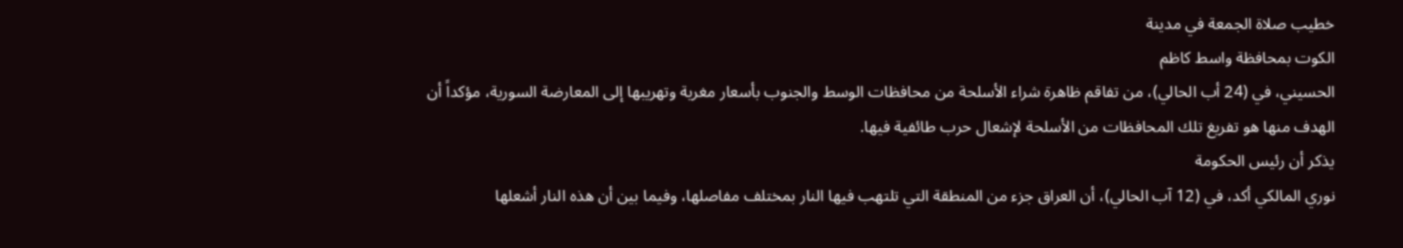خطيب صلاة الجمعة في مدينة
الكوت بمحافظة واسط كاظم
الحسيني، في (24 أب الحالي)، من تفاقم ظاهرة شراء الأسلحة من محافظات الوسط والجنوب بأسعار مغرية وتهريبها إلى المعارضة السورية، مؤكداً أن الهدف منها هو تفريغ تلك المحافظات من الأسلحة لإشعال حرب طائفية فيها.
يذكر أن رئيس الحكومة
نوري المالكي أكد، في (12 آب الحالي)، أن العراق جزء من المنطقة التي تلتهب فيها النار بمختلف مفاصلها، وفيما بين أن هذه النار أشعلها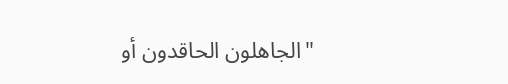"الجاهلون الحاقدون أو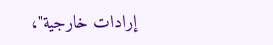إرادات خارجية"،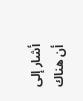أشار إلى أن هناك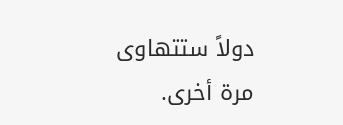دولاً ستتهاوى مرة أخرى.